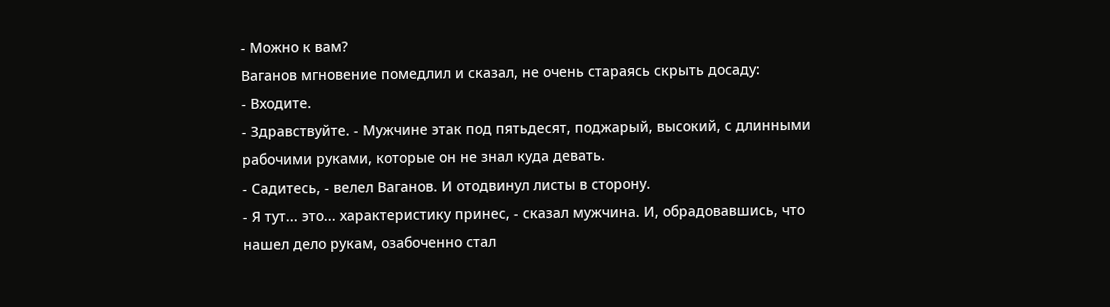- Можно к вам?
Ваганов мгновение помедлил и сказал, не очень стараясь скрыть досаду:
- Входите.
- Здравствуйте. - Мужчине этак под пятьдесят, поджарый, высокий, с длинными рабочими руками, которые он не знал куда девать.
- Садитесь, - велел Ваганов. И отодвинул листы в сторону.
- Я тут... это... характеристику принес, - сказал мужчина. И, обрадовавшись, что нашел дело рукам, озабоченно стал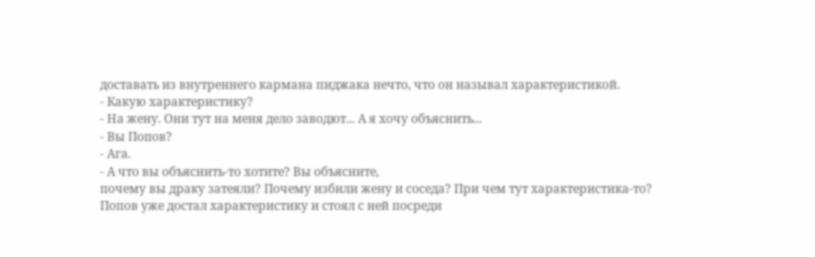доставать из внутреннего кармана пиджака нечто, что он называл характеристикой.
- Какую характеристику?
- На жену. Они тут на меня дело заводют... А я хочу объяснить...
- Вы Попов?
- Ага.
- А что вы объяснить-то хотите? Вы объясните,
почему вы драку затеяли? Почему избили жену и соседа? При чем тут характеристика-то?
Попов уже достал характеристику и стоял с ней посреди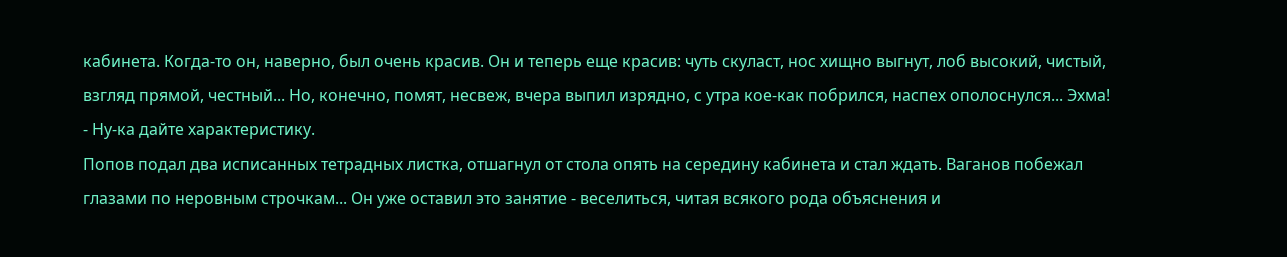кабинета. Когда-то он, наверно, был очень красив. Он и теперь еще красив: чуть скуласт, нос хищно выгнут, лоб высокий, чистый, взгляд прямой, честный... Но, конечно, помят, несвеж, вчера выпил изрядно, с утра кое-как побрился, наспех ополоснулся... Эхма!
- Ну-ка дайте характеристику.
Попов подал два исписанных тетрадных листка, отшагнул от стола опять на середину кабинета и стал ждать. Ваганов побежал глазами по неровным строчкам... Он уже оставил это занятие - веселиться, читая всякого рода объяснения и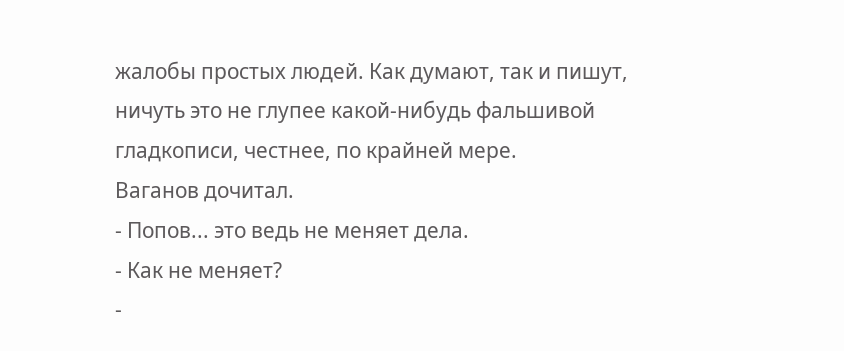жалобы простых людей. Как думают, так и пишут, ничуть это не глупее какой-нибудь фальшивой гладкописи, честнее, по крайней мере.
Ваганов дочитал.
- Попов... это ведь не меняет дела.
- Как не меняет?
-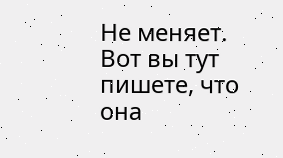Не меняет. Вот вы тут пишете, что она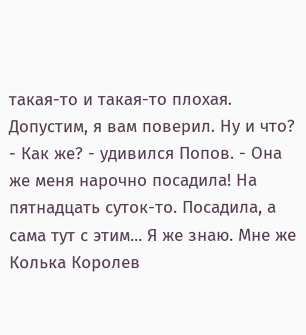такая-то и такая-то плохая. Допустим, я вам поверил. Ну и что?
- Как же? - удивился Попов. - Она же меня нарочно посадила! На пятнадцать суток-то. Посадила, а сама тут с этим... Я же знаю. Мне же Колька Королев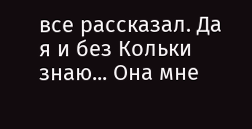все рассказал. Да я и без Кольки знаю... Она мне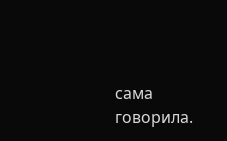сама говорила.